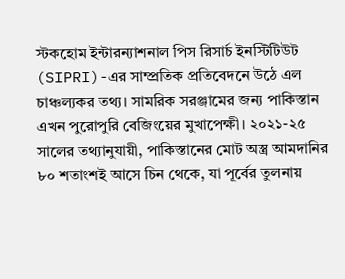স্টকহোম ইন্টারন্যাশনাল পিস রিসার্চ ইনস্টিটিউট (SIPRI)-এর সাম্প্রতিক প্রতিবেদনে উঠে এল চাঞ্চল্যকর তথ্য। সামরিক সরঞ্জামের জন্য পাকিস্তান এখন পুরোপুরি বেজিংয়ের মুখাপেক্ষী। ২০২১-২৫ সালের তথ্যানুযায়ী, পাকিস্তানের মোট অস্ত্র আমদানির ৮০ শতাংশই আসে চিন থেকে, যা পূর্বের তুলনায়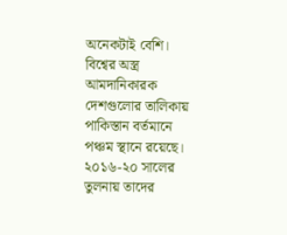অনেকটাই বেশি।
বিশ্বের অস্ত্র আমদানিকারক দেশগুলোর তালিকায় পাকিস্তান বর্তমানে পঞ্চম স্থানে রয়েছে। ২০১৬-২০ সালের তুলনায় তাদের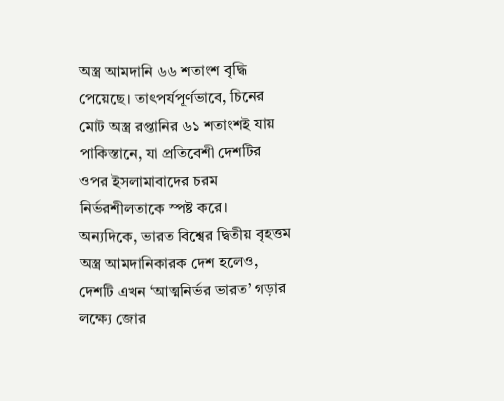অস্ত্র আমদানি ৬৬ শতাংশ বৃদ্ধি পেয়েছে। তাৎপর্যপূর্ণভাবে, চিনের মোট অস্ত্র রপ্তানির ৬১ শতাংশই যায় পাকিস্তানে, যা প্রতিবেশী দেশটির ওপর ইসলামাবাদের চরম নির্ভরশীলতাকে স্পষ্ট করে।
অন্যদিকে, ভারত বিশ্বের দ্বিতীয় বৃহত্তম অস্ত্র আমদানিকারক দেশ হলেও, দেশটি এখন ‘আত্মনির্ভর ভারত’ গড়ার লক্ষ্যে জোর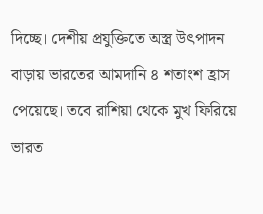দিচ্ছে। দেশীয় প্রযুক্তিতে অস্ত্র উৎপাদন বাড়ায় ভারতের আমদানি ৪ শতাংশ হ্রাস পেয়েছে। তবে রাশিয়া থেকে মুখ ফিরিয়ে ভারত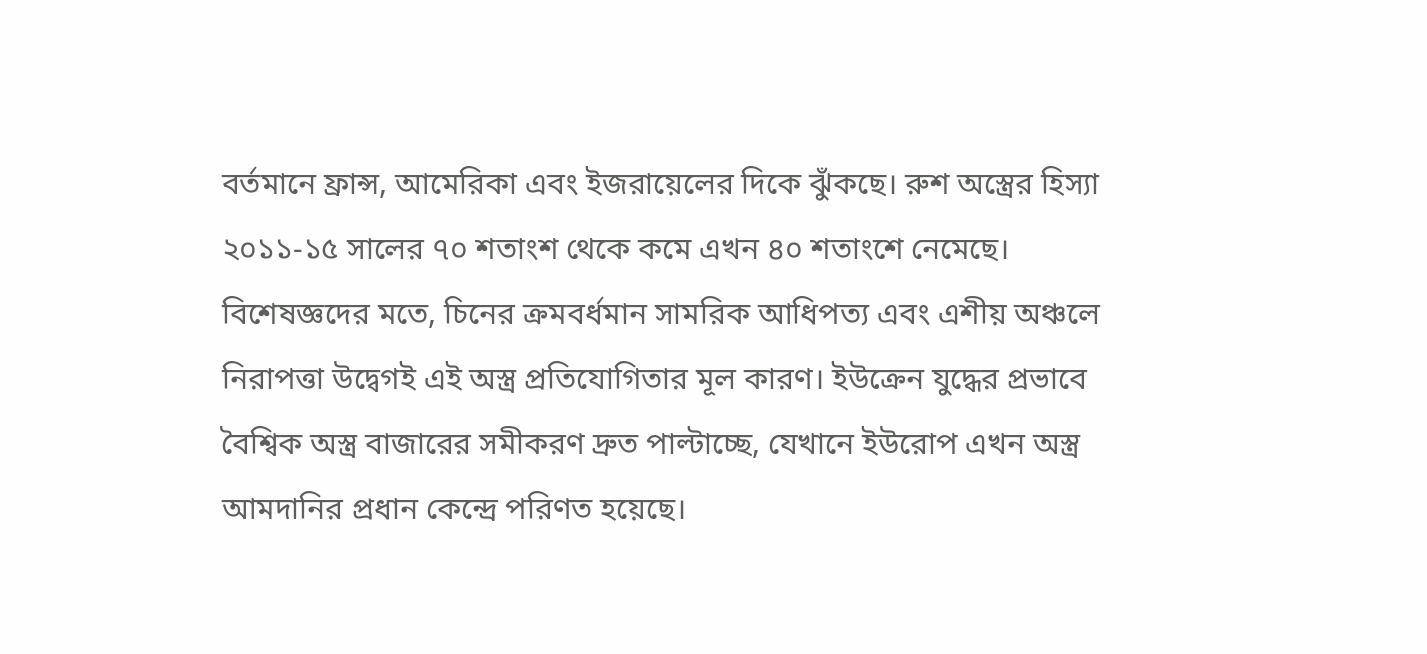বর্তমানে ফ্রান্স, আমেরিকা এবং ইজরায়েলের দিকে ঝুঁকছে। রুশ অস্ত্রের হিস্যা ২০১১-১৫ সালের ৭০ শতাংশ থেকে কমে এখন ৪০ শতাংশে নেমেছে।
বিশেষজ্ঞদের মতে, চিনের ক্রমবর্ধমান সামরিক আধিপত্য এবং এশীয় অঞ্চলে নিরাপত্তা উদ্বেগই এই অস্ত্র প্রতিযোগিতার মূল কারণ। ইউক্রেন যুদ্ধের প্রভাবে বৈশ্বিক অস্ত্র বাজারের সমীকরণ দ্রুত পাল্টাচ্ছে, যেখানে ইউরোপ এখন অস্ত্র আমদানির প্রধান কেন্দ্রে পরিণত হয়েছে।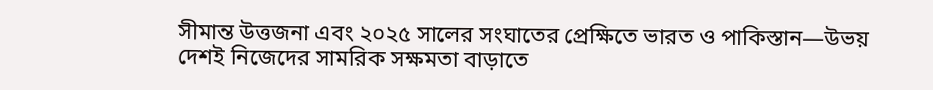সীমান্ত উত্তজনা এবং ২০২৫ সালের সংঘাতের প্রেক্ষিতে ভারত ও পাকিস্তান—উভয় দেশই নিজেদের সামরিক সক্ষমতা বাড়াতে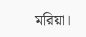মরিয়া।